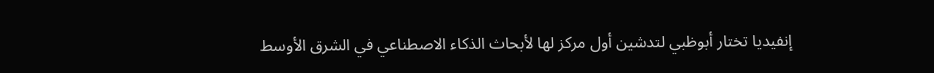إنفيديا تختار أبوظبي لتدشين أول مركز لها لأبحاث الذكاء الاصطناعي في الشرق الأوسط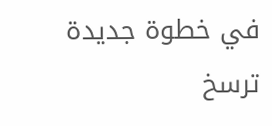في خطوة جديدة ترسخ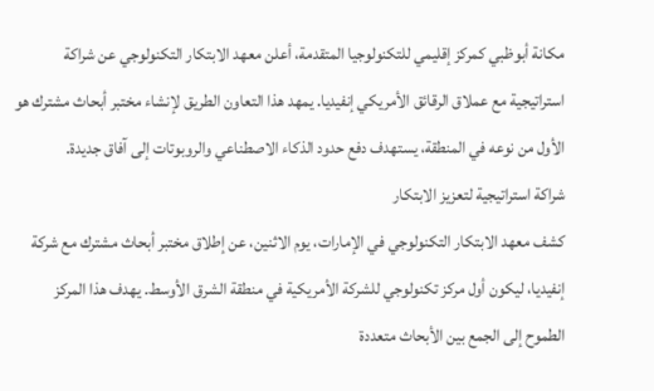مكانة أبوظبي كمركز إقليمي للتكنولوجيا المتقدمة، أعلن معهد الابتكار التكنولوجي عن شراكة استراتيجية مع عملاق الرقائق الأمريكي إنفيديا. يمهد هذا التعاون الطريق لإنشاء مختبر أبحاث مشترك هو الأول من نوعه في المنطقة، يستهدف دفع حدود الذكاء الاصطناعي والروبوتات إلى آفاق جديدة.
شراكة استراتيجية لتعزيز الابتكار
كشف معهد الابتكار التكنولوجي في الإمارات، يوم الاثنين، عن إطلاق مختبر أبحاث مشترك مع شركة إنفيديا، ليكون أول مركز تكنولوجي للشركة الأمريكية في منطقة الشرق الأوسط. يهدف هذا المركز الطموح إلى الجمع بين الأبحاث متعددة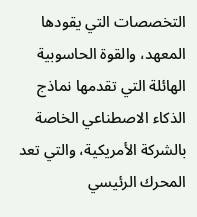التخصصات التي يقودها المعهد، والقوة الحاسوبية الهائلة التي تقدمها نماذج الذكاء الاصطناعي الخاصة بالشركة الأمريكية، والتي تعد المحرك الرئيسي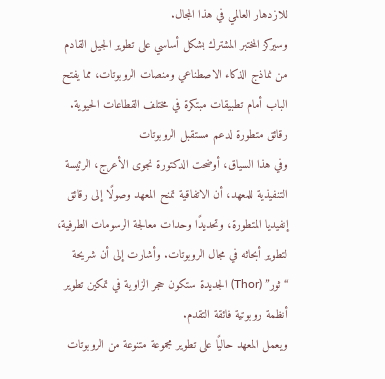للازدهار العالمي في هذا المجال.
وسيركز المختبر المشترك بشكل أساسي على تطوير الجيل القادم من نماذج الذكاء الاصطناعي ومنصات الروبوتات، مما يفتح الباب أمام تطبيقات مبتكرة في مختلف القطاعات الحيوية.
رقائق متطورة لدعم مستقبل الروبوتات
وفي هذا السياق، أوضحت الدكتورة نجوى الأعرج، الرئيسة التنفيذية للمعهد، أن الاتفاقية تمنح المعهد وصولًا إلى رقائق إنفيديا المتطورة، وتحديدًا وحدات معالجة الرسومات الطرفية، لتطوير أبحاثه في مجال الروبوتات. وأشارت إلى أن شريحة “ثور” (Thor) الجديدة ستكون حجر الزاوية في تمكين تطوير أنظمة روبوتية فائقة التقدم.
ويعمل المعهد حاليًا على تطوير مجموعة متنوعة من الروبوتات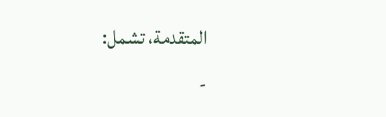المتقدمة، تشمل:
-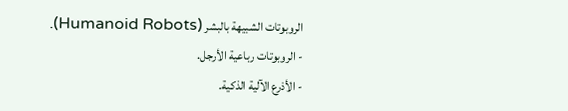الروبوتات الشبيهة بالبشر (Humanoid Robots).
- الروبوتات رباعية الأرجل.
- الأذرع الآلية الذكية.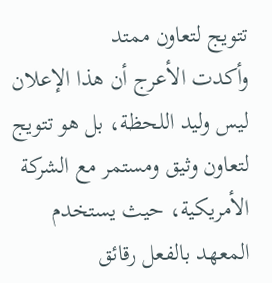تتويج لتعاون ممتد
وأكدت الأعرج أن هذا الإعلان ليس وليد اللحظة، بل هو تتويج لتعاون وثيق ومستمر مع الشركة الأمريكية، حيث يستخدم المعهد بالفعل رقائق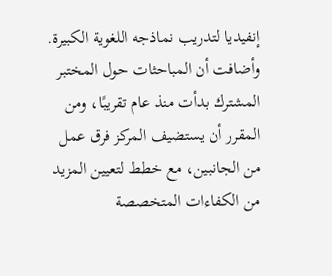إنفيديا لتدريب نماذجه اللغوية الكبيرة. وأضافت أن المباحثات حول المختبر المشترك بدأت منذ عام تقريبًا، ومن المقرر أن يستضيف المركز فرق عمل من الجانبين، مع خطط لتعيين المزيد من الكفاءات المتخصصة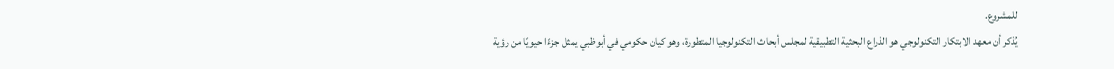للمشروع.
يُذكر أن معهد الابتكار التكنولوجي هو الذراع البحثية التطبيقية لمجلس أبحاث التكنولوجيا المتطورة، وهو كيان حكومي في أبوظبي يمثل جزءًا حيويًا من رؤية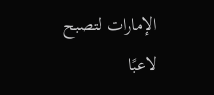الإمارات لتصبح لاعبًا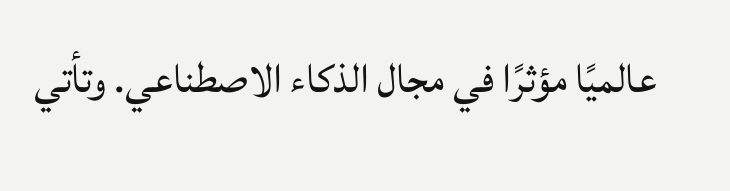عالميًا مؤثرًا في مجال الذكاء الاصطناعي. وتأتي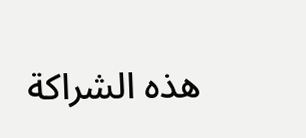هذه الشراكة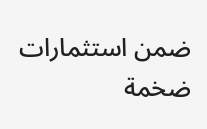ضمن استثمارات ضخمة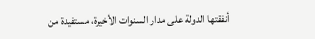أنفقتها الدولة على مدار السنوات الأخيرة، مستفيدة من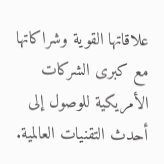علاقاتها القوية وشراكاتها مع كبرى الشركات الأمريكية للوصول إلى أحدث التقنيات العالمية.